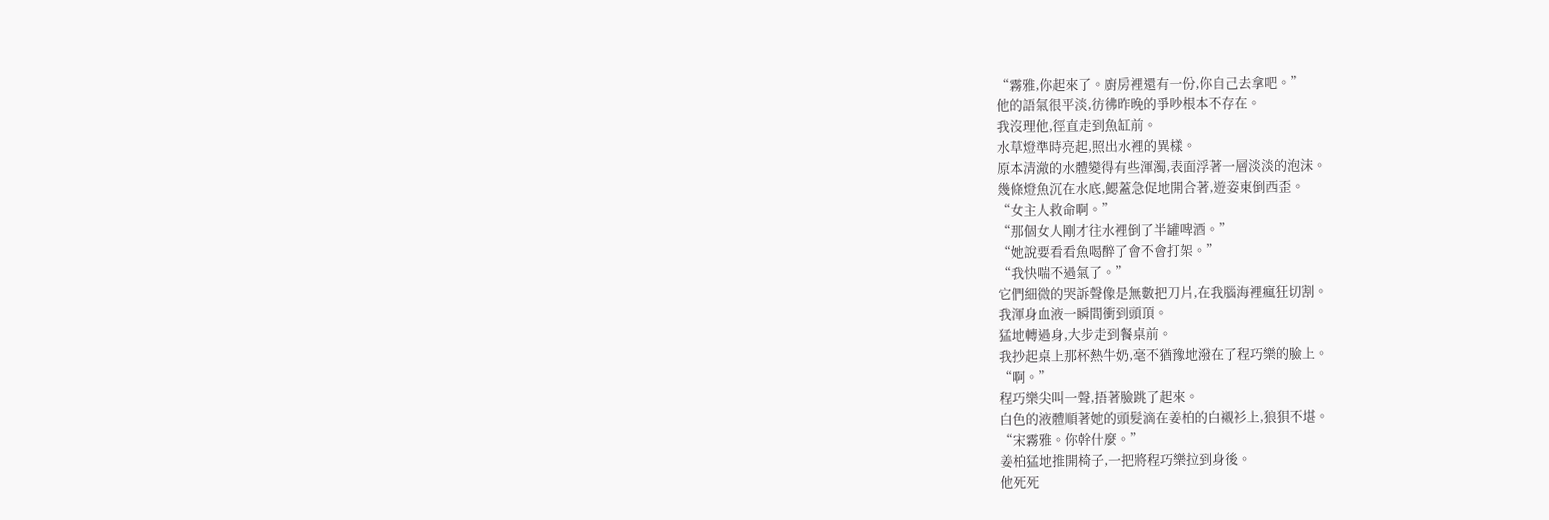“霧雅,你起來了。廚房裡還有一份,你自己去拿吧。”
他的語氣很平淡,彷彿昨晚的爭吵根本不存在。
我沒理他,徑直走到魚缸前。
水草燈準時亮起,照出水裡的異樣。
原本清澈的水體變得有些渾濁,表面浮著一層淡淡的泡沫。
幾條燈魚沉在水底,鰓蓋急促地開合著,遊姿東倒西歪。
“女主人救命啊。”
“那個女人剛才往水裡倒了半罐啤酒。”
“她說要看看魚喝醉了會不會打架。”
“我快喘不過氣了。”
它們細微的哭訴聲像是無數把刀片,在我腦海裡瘋狂切割。
我渾身血液一瞬間衝到頭頂。
猛地轉過身,大步走到餐桌前。
我抄起桌上那杯熱牛奶,毫不猶豫地潑在了程巧樂的臉上。
“啊。”
程巧樂尖叫一聲,捂著臉跳了起來。
白色的液體順著她的頭髮滴在姜柏的白襯衫上,狼狽不堪。
“宋霧雅。你幹什麼。”
姜柏猛地推開椅子,一把將程巧樂拉到身後。
他死死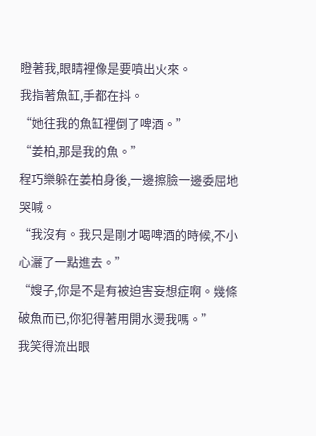瞪著我,眼睛裡像是要噴出火來。
我指著魚缸,手都在抖。
“她往我的魚缸裡倒了啤酒。”
“姜柏,那是我的魚。”
程巧樂躲在姜柏身後,一邊擦臉一邊委屈地哭喊。
“我沒有。我只是剛才喝啤酒的時候,不小心灑了一點進去。”
“嫂子,你是不是有被迫害妄想症啊。幾條破魚而已,你犯得著用開水燙我嗎。”
我笑得流出眼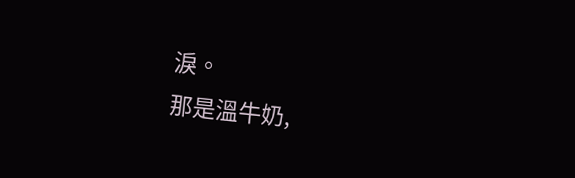淚。
那是溫牛奶,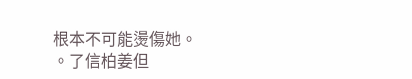根本不可能燙傷她。
。了信柏姜但